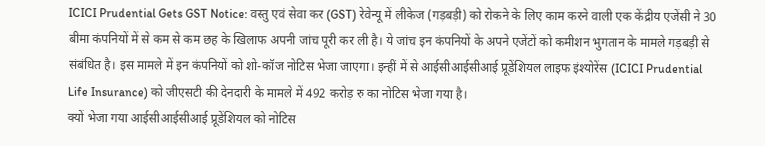ICICI Prudential Gets GST Notice: वस्तु एवं सेवा कर (GST) रेवेन्यू में लीकेज (गड़बड़ी) को रोकने के लिए काम करने वाली एक केंद्रीय एजेंसी ने 30 बीमा कंपनियों में से कम से कम छह के खिलाफ अपनी जांच पूरी कर ली है। ये जांच इन कंपनियों के अपने एजेंटों को कमीशन भुगतान के मामले गड़बड़ी से संबंधित है। इस मामले में इन कंपनियों को शो-कॉज नोटिस भेजा जाएगा। इन्हीं में से आईसीआईसीआई प्रूडेंशियल लाइफ इंश्योरेंस (ICICI Prudential Life Insurance) को जीएसटी की देनदारी के मामले में 492 करोड़ रु का नोटिस भेजा गया है।
क्यों भेजा गया आईसीआईसीआई प्रूडेंशियल को नोटिस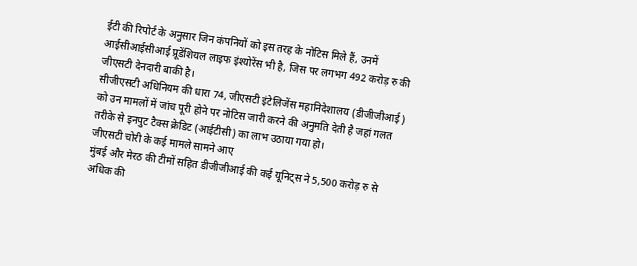ईटी की रिपोर्ट के अनुसार जिन कंपनियों को इस तरह के नोटिस मिले हैं, उनमें आईसीआईसीआई प्रूडेंशियल लाइफ इंश्योरेंस भी है, जिस पर लगभग 492 करोड़ रु की जीएसटी देनदारी बाकी है।
सीजीएसटी अधिनियम की धारा 74, जीएसटी इंटेलिजेंस महानिदेशालय (डीजीजीआई) को उन मामलों में जांच पूरी होने पर नोटिस जारी करने की अनुमति देती है जहां गलत तरीके से इनपुट टैक्स क्रेडिट (आईटीसी) का लाभ उठाया गया हो।
जीएसटी चोरी के कई मामले सामने आए
मुंबई और मेरठ की टीमों सहित डीजीजीआई की कई यूनिट्स ने 5,500 करोड़ रु से अधिक की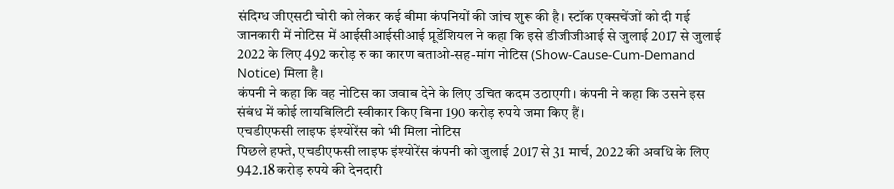संदिग्ध जीएसटी चोरी को लेकर कई बीमा कंपनियों की जांच शुरू की है। स्टॉक एक्सचेंजों को दी गई जानकारी में नोटिस में आईसीआईसीआई प्रूडेंशियल ने कहा कि इसे डीजीजीआई से जुलाई 2017 से जुलाई 2022 के लिए 492 करोड़ रु का कारण बताओ-सह-मांग नोटिस (Show-Cause-Cum-Demand Notice) मिला है।
कंपनी ने कहा कि वह नोटिस का जवाब देने के लिए उचित कदम उठाएगी। कंपनी ने कहा कि उसने इस संबंध में कोई लायबिलिटी स्वीकार किए बिना 190 करोड़ रुपये जमा किए हैं।
एचडीएफसी लाइफ इंश्योरेंस को भी मिला नोटिस
पिछले हफ्ते, एचडीएफसी लाइफ इंश्योरेंस कंपनी को जुलाई 2017 से 31 मार्च, 2022 की अवधि के लिए 942.18 करोड़ रुपये की देनदारी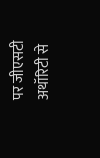पर जीएसटी अथॉरिटी से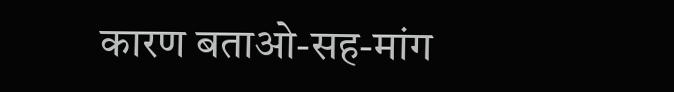कारण बताओ-सह-मांग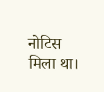नोटिस मिला था।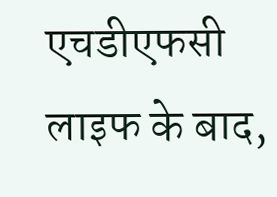एचडीएफसी लाइफ के बाद,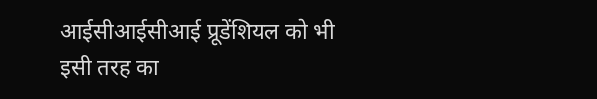आईसीआईसीआई प्रूडेंशियल को भी इसी तरह का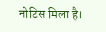नोटिस मिला है।